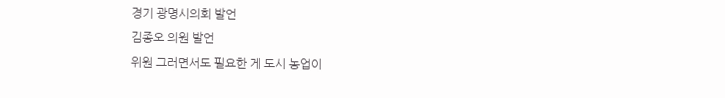경기 광명시의회 발언
김종오 의원 발언
위원 그러면서도 필요한 게 도시 농업이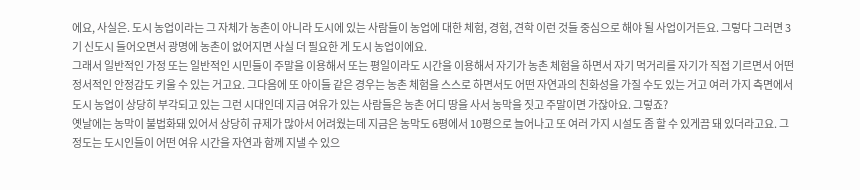에요, 사실은. 도시 농업이라는 그 자체가 농촌이 아니라 도시에 있는 사람들이 농업에 대한 체험, 경험, 견학 이런 것들 중심으로 해야 될 사업이거든요. 그렇다 그러면 3기 신도시 들어오면서 광명에 농촌이 없어지면 사실 더 필요한 게 도시 농업이에요.
그래서 일반적인 가정 또는 일반적인 시민들이 주말을 이용해서 또는 평일이라도 시간을 이용해서 자기가 농촌 체험을 하면서 자기 먹거리를 자기가 직접 기르면서 어떤 정서적인 안정감도 키울 수 있는 거고요. 그다음에 또 아이들 같은 경우는 농촌 체험을 스스로 하면서도 어떤 자연과의 친화성을 가질 수도 있는 거고 여러 가지 측면에서 도시 농업이 상당히 부각되고 있는 그런 시대인데 지금 여유가 있는 사람들은 농촌 어디 땅을 사서 농막을 짓고 주말이면 가잖아요. 그렇죠?
옛날에는 농막이 불법화돼 있어서 상당히 규제가 많아서 어려웠는데 지금은 농막도 6평에서 10평으로 늘어나고 또 여러 가지 시설도 좀 할 수 있게끔 돼 있더라고요. 그 정도는 도시인들이 어떤 여유 시간을 자연과 함께 지낼 수 있으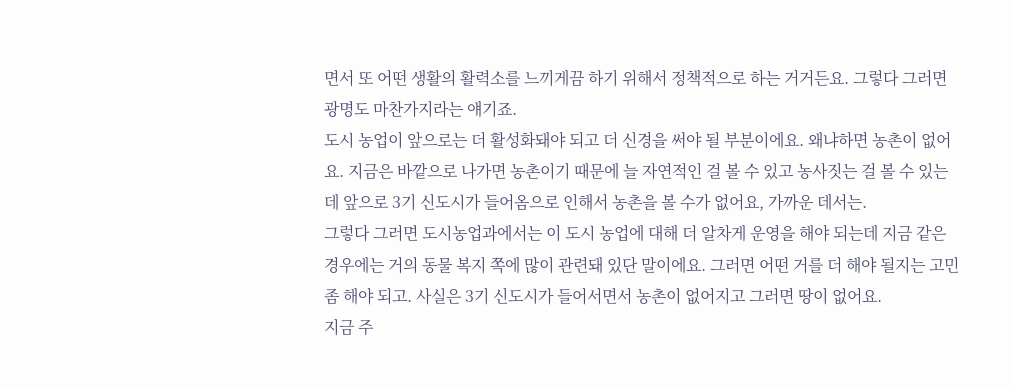면서 또 어떤 생활의 활력소를 느끼게끔 하기 위해서 정책적으로 하는 거거든요. 그렇다 그러면 광명도 마찬가지라는 얘기죠.
도시 농업이 앞으로는 더 활성화돼야 되고 더 신경을 써야 될 부분이에요. 왜냐하면 농촌이 없어요. 지금은 바깥으로 나가면 농촌이기 때문에 늘 자연적인 걸 볼 수 있고 농사짓는 걸 볼 수 있는데 앞으로 3기 신도시가 들어옴으로 인해서 농촌을 볼 수가 없어요, 가까운 데서는.
그렇다 그러면 도시농업과에서는 이 도시 농업에 대해 더 알차게 운영을 해야 되는데 지금 같은 경우에는 거의 동물 복지 쪽에 많이 관련돼 있단 말이에요. 그러면 어떤 거를 더 해야 될지는 고민 좀 해야 되고. 사실은 3기 신도시가 들어서면서 농촌이 없어지고 그러면 땅이 없어요.
지금 주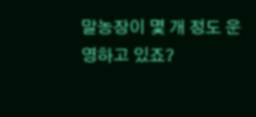말농장이 몇 개 정도 운영하고 있죠?